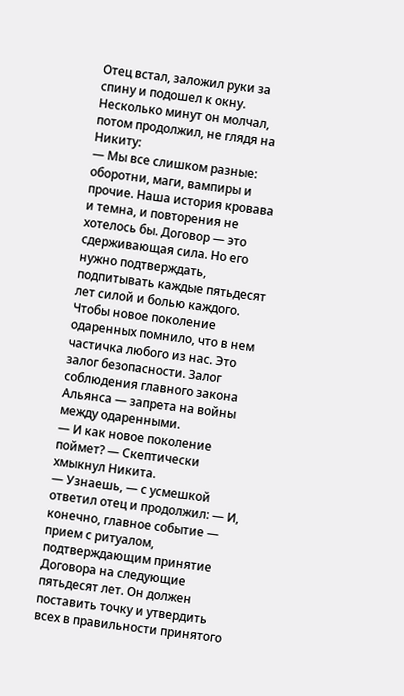Отец встал, заложил руки за спину и подошел к окну. Несколько минут он молчал, потом продолжил, не глядя на Никиту:
— Мы все слишком разные: оборотни, маги, вампиры и прочие. Наша история кровава и темна, и повторения не хотелось бы. Договор — это сдерживающая сила. Но его нужно подтверждать, подпитывать каждые пятьдесят лет силой и болью каждого. Чтобы новое поколение одаренных помнило, что в нем частичка любого из нас. Это залог безопасности. Залог соблюдения главного закона Альянса — запрета на войны между одаренными.
— И как новое поколение поймет? — Скептически хмыкнул Никита.
— Узнаешь, — с усмешкой ответил отец и продолжил: — И, конечно, главное событие — прием с ритуалом, подтверждающим принятие Договора на следующие пятьдесят лет. Он должен поставить точку и утвердить всех в правильности принятого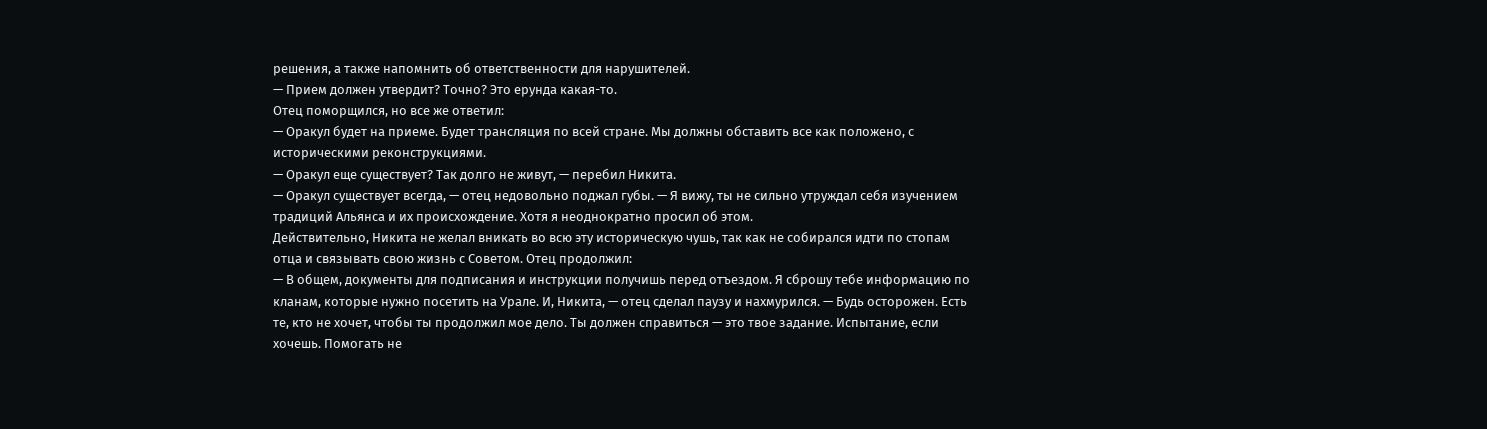решения, а также напомнить об ответственности для нарушителей.
— Прием должен утвердит? Точно? Это ерунда какая-то.
Отец поморщился, но все же ответил:
— Оракул будет на приеме. Будет трансляция по всей стране. Мы должны обставить все как положено, с историческими реконструкциями.
— Оракул еще существует? Так долго не живут, — перебил Никита.
— Оракул существует всегда, — отец недовольно поджал губы. — Я вижу, ты не сильно утруждал себя изучением традиций Альянса и их происхождение. Хотя я неоднократно просил об этом.
Действительно, Никита не желал вникать во всю эту историческую чушь, так как не собирался идти по стопам отца и связывать свою жизнь с Советом. Отец продолжил:
— В общем, документы для подписания и инструкции получишь перед отъездом. Я сброшу тебе информацию по кланам, которые нужно посетить на Урале. И, Никита, — отец сделал паузу и нахмурился. — Будь осторожен. Есть те, кто не хочет, чтобы ты продолжил мое дело. Ты должен справиться — это твое задание. Испытание, если хочешь. Помогать не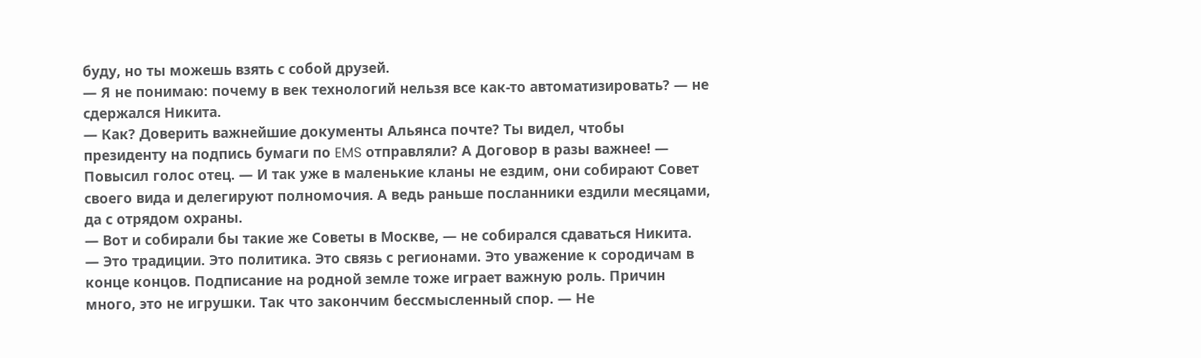буду, но ты можешь взять с собой друзей.
— Я не понимаю: почему в век технологий нельзя все как-то автоматизировать? — не сдержался Никита.
— Как? Доверить важнейшие документы Альянса почте? Ты видел, чтобы президенту на подпись бумаги по EMS отправляли? А Договор в разы важнее! — Повысил голос отец. — И так уже в маленькие кланы не ездим, они собирают Совет своего вида и делегируют полномочия. А ведь раньше посланники ездили месяцами, да с отрядом охраны.
— Вот и собирали бы такие же Советы в Москве, — не собирался сдаваться Никита.
— Это традиции. Это политика. Это связь с регионами. Это уважение к сородичам в конце концов. Подписание на родной земле тоже играет важную роль. Причин много, это не игрушки. Так что закончим бессмысленный спор. — Не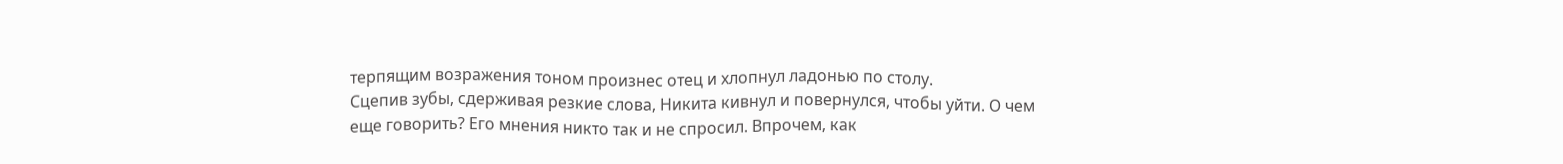терпящим возражения тоном произнес отец и хлопнул ладонью по столу.
Сцепив зубы, сдерживая резкие слова, Никита кивнул и повернулся, чтобы уйти. О чем еще говорить? Его мнения никто так и не спросил. Впрочем, как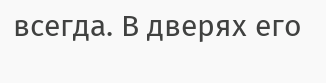всегда. В дверях его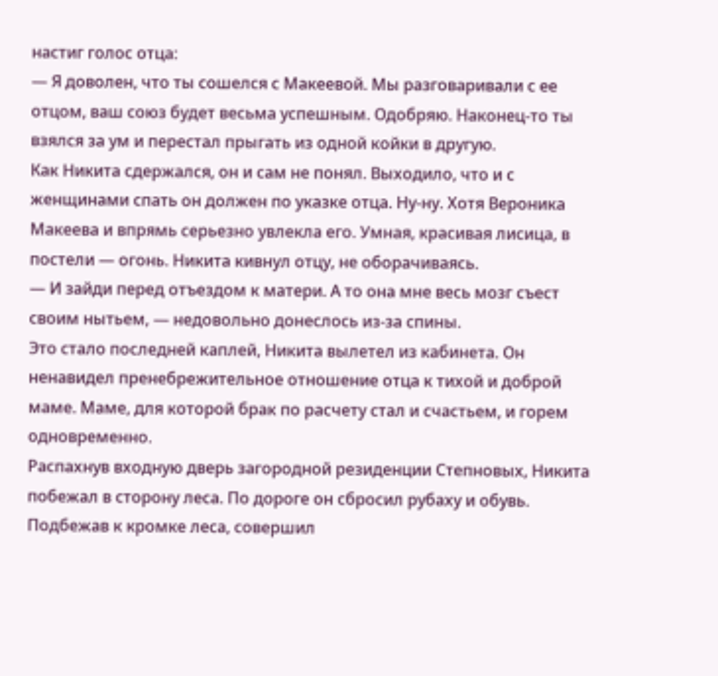настиг голос отца:
— Я доволен, что ты сошелся с Макеевой. Мы разговаривали с ее отцом, ваш союз будет весьма успешным. Одобряю. Наконец-то ты взялся за ум и перестал прыгать из одной койки в другую.
Как Никита сдержался, он и сам не понял. Выходило, что и с женщинами спать он должен по указке отца. Ну-ну. Хотя Вероника Макеева и впрямь серьезно увлекла его. Умная, красивая лисица, в постели — огонь. Никита кивнул отцу, не оборачиваясь.
— И зайди перед отъездом к матери. А то она мне весь мозг съест своим нытьем, — недовольно донеслось из-за спины.
Это стало последней каплей, Никита вылетел из кабинета. Он ненавидел пренебрежительное отношение отца к тихой и доброй маме. Маме, для которой брак по расчету стал и счастьем, и горем одновременно.
Распахнув входную дверь загородной резиденции Степновых, Никита побежал в сторону леса. По дороге он сбросил рубаху и обувь. Подбежав к кромке леса, совершил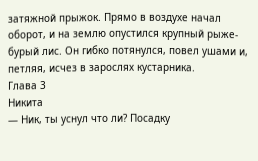затяжной прыжок. Прямо в воздухе начал оборот, и на землю опустился крупный рыже-бурый лис. Он гибко потянулся, повел ушами и, петляя, исчез в зарослях кустарника.
Глава 3
Никита
— Ник, ты уснул что ли? Посадку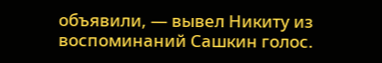объявили, — вывел Никиту из воспоминаний Сашкин голос.